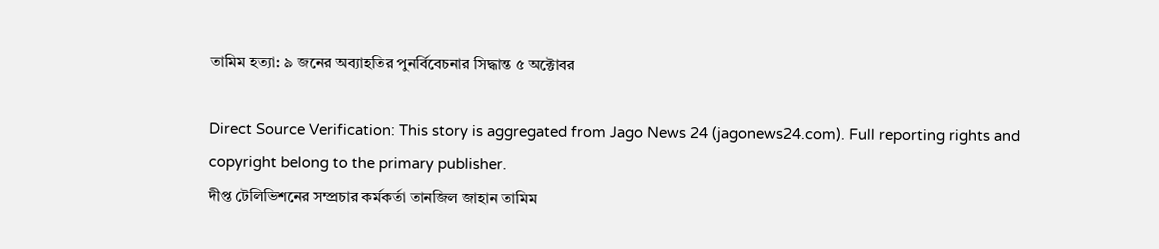তামিম হত্যা: ৯ জনের অব্যাহতির পুনর্বিবেচনার সিদ্ধান্ত ৫ অক্টোবর

Direct Source Verification: This story is aggregated from Jago News 24 (jagonews24.com). Full reporting rights and copyright belong to the primary publisher.
দীপ্ত টেলিভিশনের সম্প্রচার কর্মকর্তা তানজিল জাহান তামিম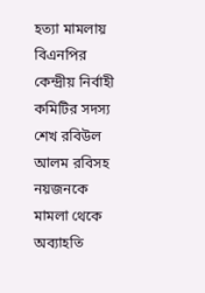হত্যা মামলায় বিএনপির কেন্দ্রীয় নির্বাহী কমিটির সদস্য শেখ রবিউল আলম রবিসহ নয়জনকে মামলা থেকে অব্যাহতি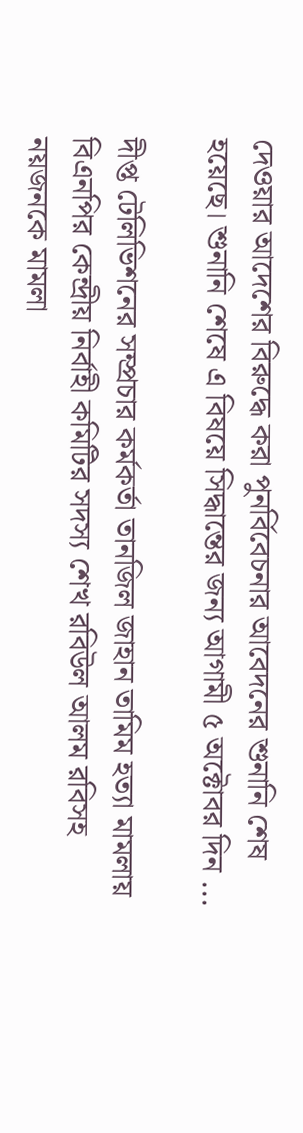দেওয়ার আদেশের বিরুদ্ধে করা পুনর্বিবেচনার আবেদনের শুনানি শেষ হয়েছে। শুনানি শেষে এ বিষয়ে সিদ্ধান্তের জন্য আগামী ৫ অক্টোবর দিন ...

দীপ্ত টেলিভিশনের সম্প্রচার কর্মকর্তা তানজিল জাহান তামিম হত্যা মামলায় বিএনপির কেন্দ্রীয় নির্বাহী কমিটির সদস্য শেখ রবিউল আলম রবিসহ নয়জনকে মামলা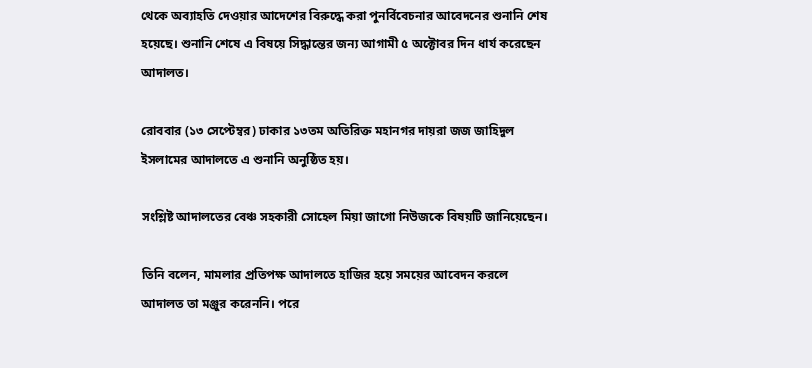থেকে অব্যাহতি দেওয়ার আদেশের বিরুদ্ধে করা পুনর্বিবেচনার আবেদনের শুনানি শেষ হয়েছে। শুনানি শেষে এ বিষয়ে সিদ্ধান্তের জন্য আগামী ৫ অক্টোবর দিন ধার্য করেছেন আদালত।

রোববার (১৩ সেপ্টেম্বর) ঢাকার ১৩তম অতিরিক্ত মহানগর দায়রা জজ জাহিদুল ইসলামের আদালতে এ শুনানি অনুষ্ঠিত হয়।

সংশ্লিষ্ট আদালতের বেঞ্চ সহকারী সোহেল মিয়া জাগো নিউজকে বিষয়টি জানিয়েছেন।

তিনি বলেন, মামলার প্রতিপক্ষ আদালতে হাজির হয়ে সময়ের আবেদন করলে আদালত তা মঞ্জুর করেননি। পরে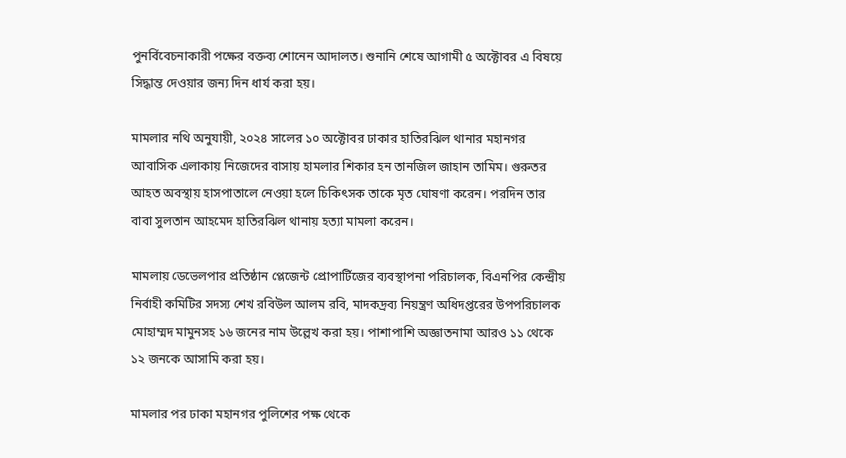পুনর্বিবেচনাকারী পক্ষের বক্তব্য শোনেন আদালত। শুনানি শেষে আগামী ৫ অক্টোবর এ বিষয়ে সিদ্ধান্ত দেওয়ার জন্য দিন ধার্য করা হয়।

মামলার নথি অনুযায়ী, ২০২৪ সালের ১০ অক্টোবর ঢাকার হাতিরঝিল থানার মহানগর আবাসিক এলাকায় নিজেদের বাসায় হামলার শিকার হন তানজিল জাহান তামিম। গুরুতর আহত অবস্থায় হাসপাতালে নেওয়া হলে চিকিৎসক তাকে মৃত ঘোষণা করেন। পরদিন তার বাবা সুলতান আহমেদ হাতিরঝিল থানায় হত্যা মামলা করেন।

মামলায় ডেভেলপার প্রতিষ্ঠান প্লেজেন্ট প্রোপার্টিজের ব্যবস্থাপনা পরিচালক, বিএনপির কেন্দ্রীয় নির্বাহী কমিটির সদস্য শেখ রবিউল আলম রবি, মাদকদ্রব্য নিয়ন্ত্রণ অধিদপ্তরের উপপরিচালক মোহাম্মদ মামুনসহ ১৬ জনের নাম উল্লেখ করা হয়। পাশাপাশি অজ্ঞাতনামা আরও ১১ থেকে ১২ জনকে আসামি করা হয়।

মামলার পর ঢাকা মহানগর পুলিশের পক্ষ থেকে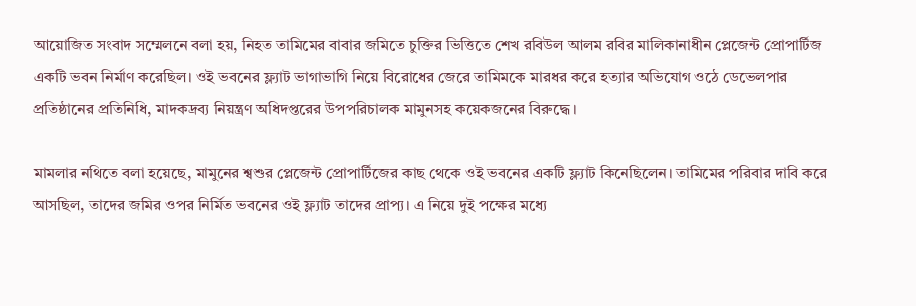আয়োজিত সংবাদ সম্মেলনে বলা হয়, নিহত তামিমের বাবার জমিতে চুক্তির ভিত্তিতে শেখ রবিউল আলম রবির মালিকানাধীন প্লেজেন্ট প্রোপার্টিজ একটি ভবন নির্মাণ করেছিল। ওই ভবনের ফ্ল্যাট ভাগাভাগি নিয়ে বিরোধের জেরে তামিমকে মারধর করে হত্যার অভিযোগ ওঠে ডেভেলপার প্রতিষ্ঠানের প্রতিনিধি, মাদকদ্রব্য নিয়ন্ত্রণ অধিদপ্তরের উপপরিচালক মামুনসহ কয়েকজনের বিরুদ্ধে।

মামলার নথিতে বলা হয়েছে, মামুনের শ্বশুর প্লেজেন্ট প্রোপার্টিজের কাছ থেকে ওই ভবনের একটি ফ্ল্যাট কিনেছিলেন। তামিমের পরিবার দাবি করে আসছিল, তাদের জমির ওপর নির্মিত ভবনের ওই ফ্ল্যাট তাদের প্রাপ্য। এ নিয়ে দুই পক্ষের মধ্যে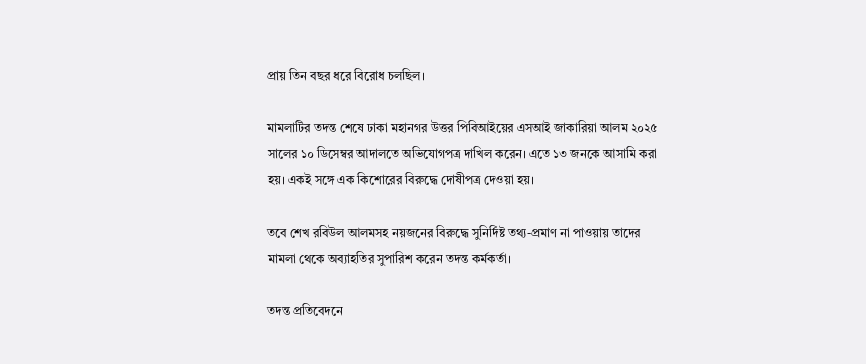প্রায় তিন বছর ধরে বিরোধ চলছিল।

মামলাটির তদন্ত শেষে ঢাকা মহানগর উত্তর পিবিআইয়ের এসআই জাকারিয়া আলম ২০২৫ সালের ১০ ডিসেম্বর আদালতে অভিযোগপত্র দাখিল করেন। এতে ১৩ জনকে আসামি করা হয়। একই সঙ্গে এক কিশোরের বিরুদ্ধে দোষীপত্র দেওয়া হয়।

তবে শেখ রবিউল আলমসহ নয়জনের বিরুদ্ধে সুনির্দিষ্ট তথ্য-প্রমাণ না পাওয়ায় তাদের মামলা থেকে অব্যাহতির সুপারিশ করেন তদন্ত কর্মকর্তা।

তদন্ত প্রতিবেদনে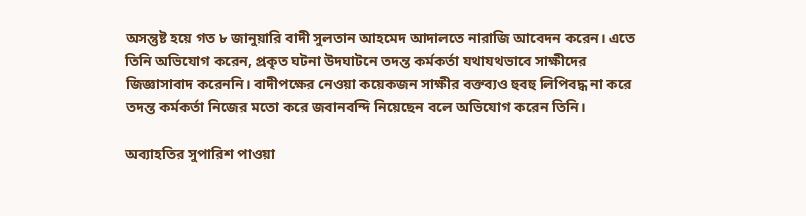অসন্তুষ্ট হয়ে গত ৮ জানুয়ারি বাদী সুলতান আহমেদ আদালতে নারাজি আবেদন করেন। এতে তিনি অভিযোগ করেন, প্রকৃত ঘটনা উদঘাটনে তদন্ত কর্মকর্তা যথাযথভাবে সাক্ষীদের জিজ্ঞাসাবাদ করেননি। বাদীপক্ষের নেওয়া কয়েকজন সাক্ষীর বক্তব্যও হুবহু লিপিবদ্ধ না করে তদন্ত কর্মকর্তা নিজের মতো করে জবানবন্দি নিয়েছেন বলে অভিযোগ করেন তিনি।

অব্যাহতির সুপারিশ পাওয়া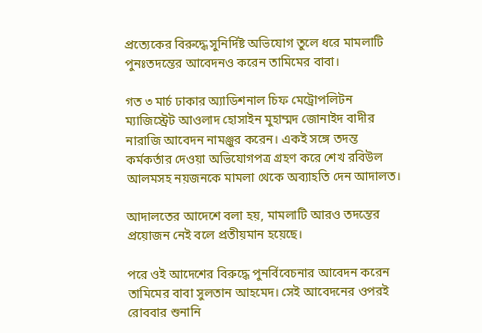প্রত্যেকের বিরুদ্ধে সুনির্দিষ্ট অভিযোগ তুলে ধরে মামলাটি পুনঃতদন্তের আবেদনও করেন তামিমের বাবা।

গত ৩ মার্চ ঢাকার অ্যাডিশনাল চিফ মেট্রোপলিটন ম্যাজিস্ট্রেট আওলাদ হোসাইন মুহাম্মদ জোনাইদ বাদীর নারাজি আবেদন নামঞ্জুর করেন। একই সঙ্গে তদন্ত কর্মকর্তার দেওয়া অভিযোগপত্র গ্রহণ করে শেখ রবিউল আলমসহ নয়জনকে মামলা থেকে অব্যাহতি দেন আদালত।

আদালতের আদেশে বলা হয়, মামলাটি আরও তদন্তের প্রয়োজন নেই বলে প্রতীয়মান হয়েছে।

পরে ওই আদেশের বিরুদ্ধে পুনর্বিবেচনার আবেদন করেন তামিমের বাবা সুলতান আহমেদ। সেই আবেদনের ওপরই রোববার শুনানি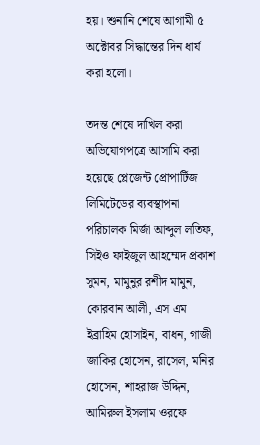হয়। শুনানি শেষে আগামী ৫ অক্টোবর সিদ্ধান্তের দিন ধার্য করা হলো।

তদন্ত শেষে দাখিল করা অভিযোগপত্রে আসামি করা হয়েছে প্লেজেন্ট প্রোপার্টিজ লিমিটেডের ব্যবস্থাপনা পরিচালক মির্জা আব্দুল লতিফ, সিইও ফাইজুল আহম্মেদ প্রকাশ সুমন, মামুনুর রশীদ মামুন, কোরবান আলী, এস এম ইব্রাহিম হোসাইন, বাধন, গাজী জাকির হোসেন, রাসেল, মনির হোসেন, শাহরাজ উদ্দিন, আমিরুল ইসলাম ওরফে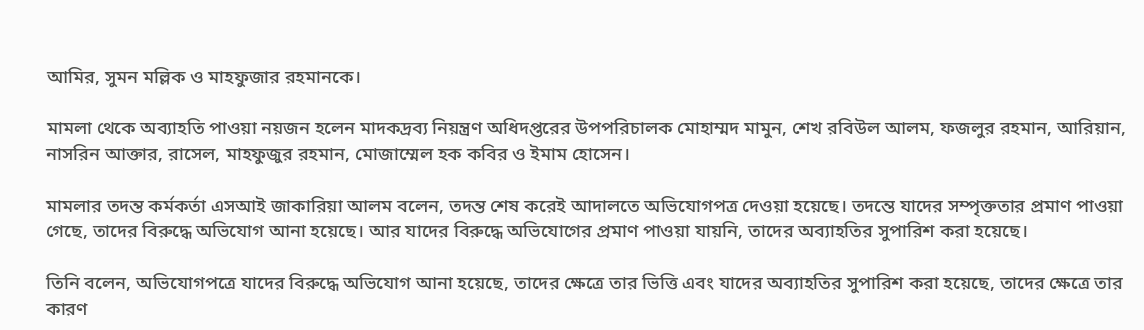আমির, সুমন মল্লিক ও মাহফুজার রহমানকে।

মামলা থেকে অব্যাহতি পাওয়া নয়জন হলেন মাদকদ্রব্য নিয়ন্ত্রণ অধিদপ্তরের উপপরিচালক মোহাম্মদ মামুন, শেখ রবিউল আলম, ফজলুর রহমান, আরিয়ান, নাসরিন আক্তার, রাসেল, মাহফুজুর রহমান, মোজাম্মেল হক কবির ও ইমাম হোসেন।

মামলার তদন্ত কর্মকর্তা এসআই জাকারিয়া আলম বলেন, তদন্ত শেষ করেই আদালতে অভিযোগপত্র দেওয়া হয়েছে। তদন্তে যাদের সম্পৃক্ততার প্রমাণ পাওয়া গেছে, তাদের বিরুদ্ধে অভিযোগ আনা হয়েছে। আর যাদের বিরুদ্ধে অভিযোগের প্রমাণ পাওয়া যায়নি, তাদের অব্যাহতির সুপারিশ করা হয়েছে।

তিনি বলেন, অভিযোগপত্রে যাদের বিরুদ্ধে অভিযোগ আনা হয়েছে, তাদের ক্ষেত্রে তার ভিত্তি এবং যাদের অব্যাহতির সুপারিশ করা হয়েছে, তাদের ক্ষেত্রে তার কারণ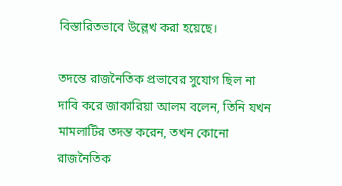বিস্তারিতভাবে উল্লেখ করা হয়েছে।

তদন্তে রাজনৈতিক প্রভাবের সুযোগ ছিল না দাবি করে জাকারিয়া আলম বলেন, তিনি যখন মামলাটির তদন্ত করেন, তখন কোনো রাজনৈতিক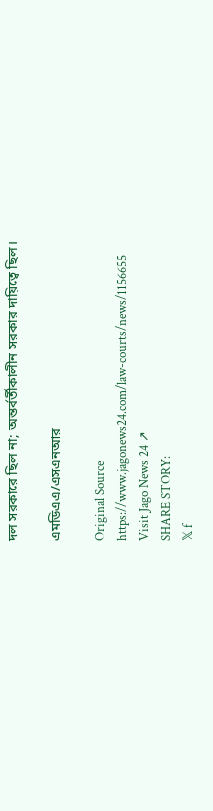দল সরকারে ছিল না; অন্তর্বর্তীকালীন সরকার দায়িত্বে ছিল।

এমডিএএ/এসএনআর

Original Source
https://www.jagonews24.com/law-courts/news/1156655
Visit Jago News 24 ↗
SHARE STORY:
𝕏 f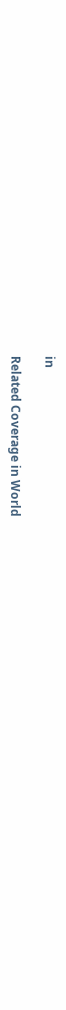in

Related Coverage in World